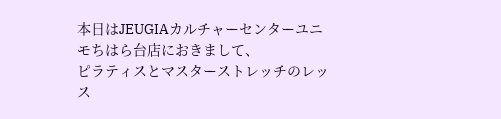本日はJEUGIAカルチャーセンターユニモちはら台店におきまして、
ピラティスとマスターストレッチのレッス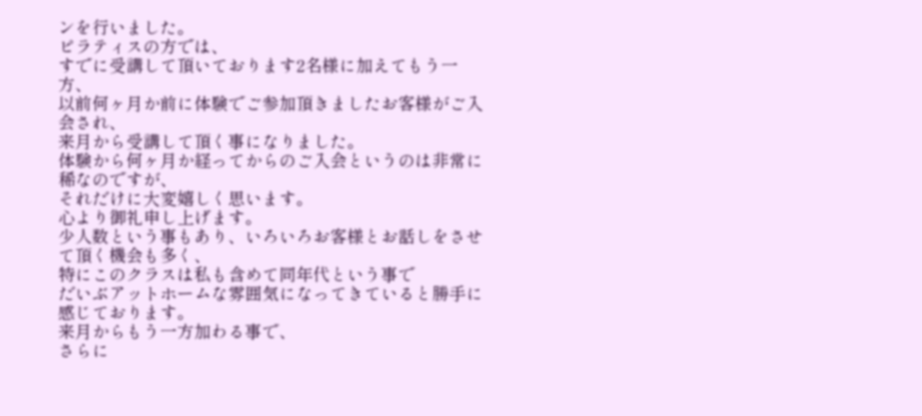ンを行いました。
ピラティスの方では、
すでに受講して頂いております2名様に加えてもう一方、
以前何ヶ月か前に体験でご参加頂きましたお客様がご入会され、
来月から受講して頂く事になりました。
体験から何ヶ月か経ってからのご入会というのは非常に稀なのですが、
それだけに大変嬉しく思います。
心より御礼申し上げます。
少人数という事もあり、いろいろお客様とお話しをさせて頂く機会も多く、
特にこのクラスは私も含めて同年代という事で
だいぶアットホームな雰囲気になってきていると勝手に感じております。
来月からもう一方加わる事で、
さらに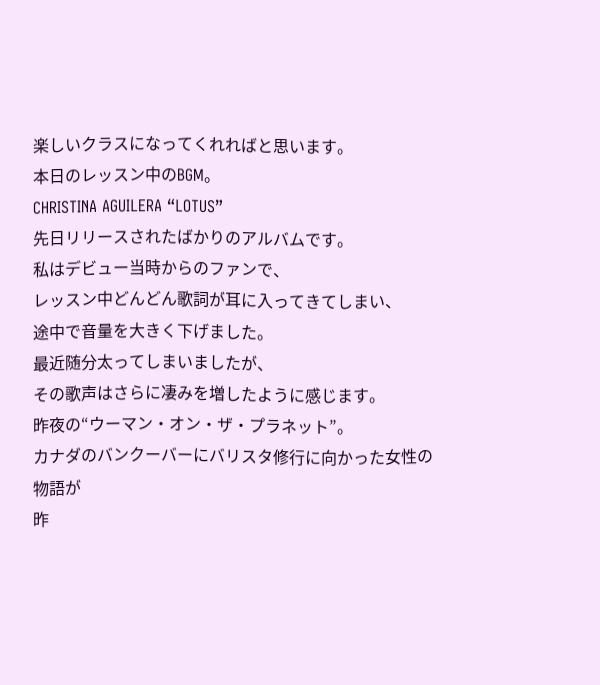楽しいクラスになってくれればと思います。
本日のレッスン中のBGM。
CHRISTINA AGUILERA “LOTUS”
先日リリースされたばかりのアルバムです。
私はデビュー当時からのファンで、
レッスン中どんどん歌詞が耳に入ってきてしまい、
途中で音量を大きく下げました。
最近随分太ってしまいましたが、
その歌声はさらに凄みを増したように感じます。
昨夜の“ウーマン・オン・ザ・プラネット”。
カナダのバンクーバーにバリスタ修行に向かった女性の物語が
昨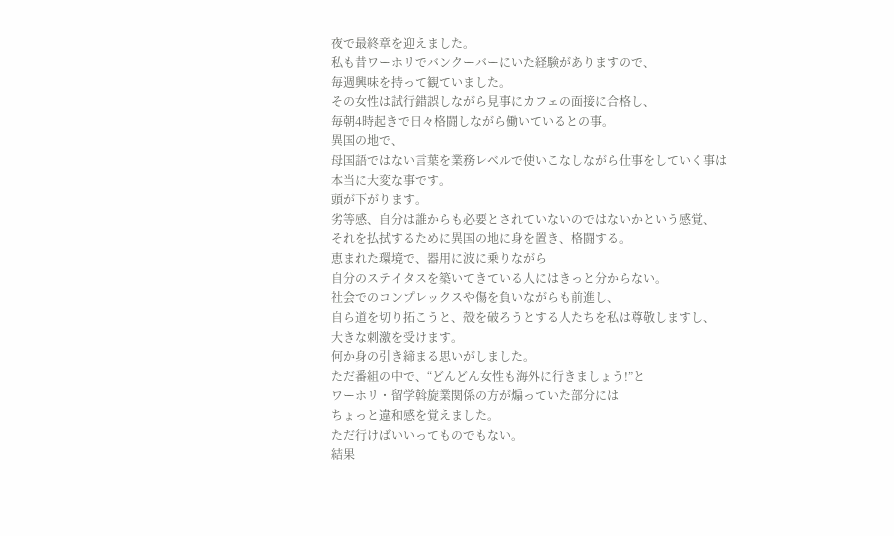夜で最終章を迎えました。
私も昔ワーホリでバンクーバーにいた経験がありますので、
毎週興味を持って観ていました。
その女性は試行錯誤しながら見事にカフェの面接に合格し、
毎朝4時起きで日々格闘しながら働いているとの事。
異国の地で、
母国語ではない言葉を業務レベルで使いこなしながら仕事をしていく事は
本当に大変な事です。
頭が下がります。
劣等感、自分は誰からも必要とされていないのではないかという感覚、
それを払拭するために異国の地に身を置き、格闘する。
恵まれた環境で、器用に波に乗りながら
自分のステイタスを築いてきている人にはきっと分からない。
社会でのコンプレックスや傷を負いながらも前進し、
自ら道を切り拓こうと、殻を破ろうとする人たちを私は尊敬しますし、
大きな刺激を受けます。
何か身の引き締まる思いがしました。
ただ番組の中で、“どんどん女性も海外に行きましょう!”と
ワーホリ・留学斡旋業関係の方が煽っていた部分には
ちょっと違和感を覚えました。
ただ行けばいいってものでもない。
結果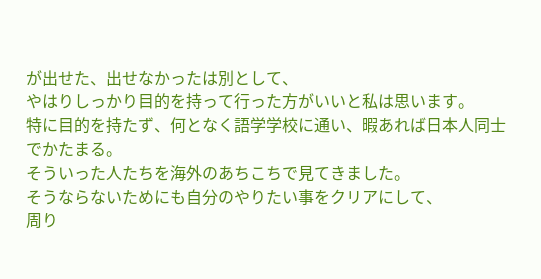が出せた、出せなかったは別として、
やはりしっかり目的を持って行った方がいいと私は思います。
特に目的を持たず、何となく語学学校に通い、暇あれば日本人同士でかたまる。
そういった人たちを海外のあちこちで見てきました。
そうならないためにも自分のやりたい事をクリアにして、
周り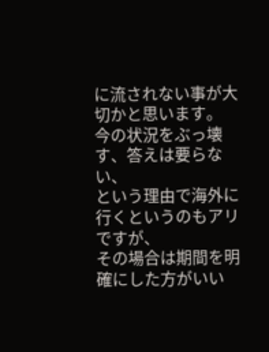に流されない事が大切かと思います。
今の状況をぶっ壊す、答えは要らない、
という理由で海外に行くというのもアリですが、
その場合は期間を明確にした方がいい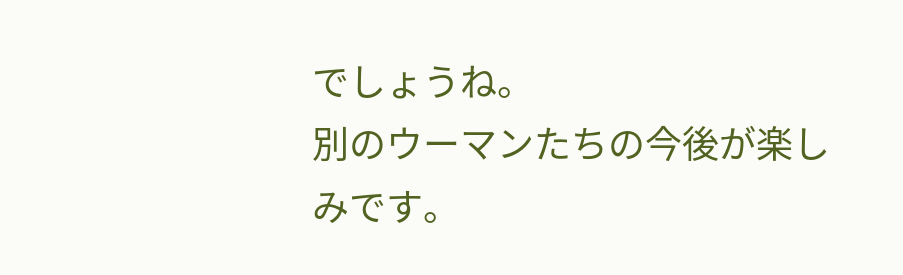でしょうね。
別のウーマンたちの今後が楽しみです。